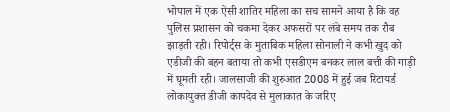भोपाल में एक ऐसी शातिर महिला का सच सामने आया है कि वह पुलिस प्रशासन को चकमा देकर अफसरों पर लंबे समय तक रौब झाड़ती रही। रिपोर्ट्स के मुताबिक महिला सोनाली ने कभी खुद को एडीजी की बहन बताया तो कभी एसडीएम बनकर लाल बत्ती की गाड़ी में घूमती रही। जालसाजी की शुरुआत 2008 में हुई जब रिटायर्ड लोकायुक्त डीजी कापदेव से मुलाकात के जरिए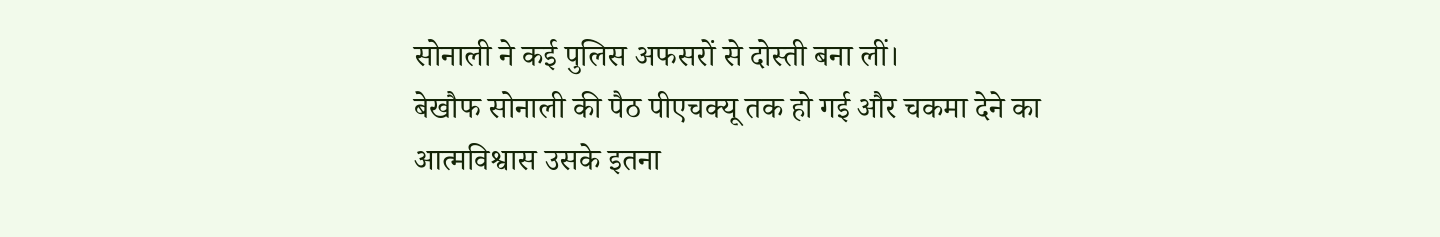सोनाली ने कई पुलिस अफसरों से दोस्ती बना लीं।
बेखौफ सोनाली की पैठ पीएचक्यू तक हो गई और चकमा देने का आत्मविश्वास उसके इतना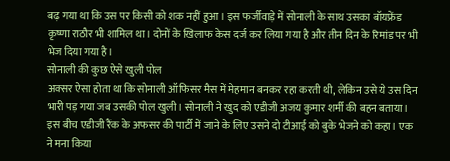बढ़ गया था कि उस पर किसी को शक नहीं हुआ। इस फर्जीवाड़े में सोनाली के साथ उसका बॉयफ्रेंड कृष्णा राठौर भी शामिल था। दोनों के खिलाफ केस दर्ज कर लिया गया है और तीन दिन के रिमांड पर भी भेज दिया गया है।
सोनाली की कुछ ऐसे खुली पोल
अक्सर ऐसा होता था कि सोनाली ऑफिसर मैस में मेहमान बनकर रहा करती थी, लेकिन उसे ये उस दिन भारी पड़ गया जब उसकी पोल खुली। सोनाली ने खुद को एडीजी अजय कुमार शर्मी की बहन बताया। इस बीच एडीजी रैंक के अफसर की पार्टी में जाने के लिए उसने दो टीआई को बुके भेजने को कहा। एक ने मना किया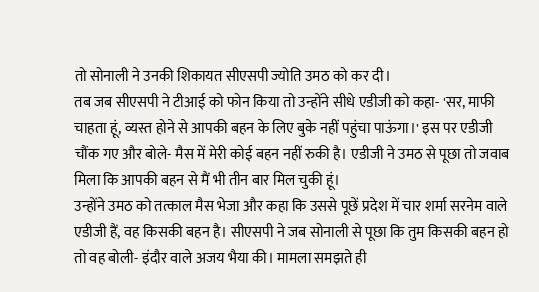तो सोनाली ने उनकी शिकायत सीएसपी ज्योति उमठ को कर दी।
तब जब सीएसपी ने टीआई को फोन किया तो उन्होंने सीधे एडीजी को कहा- 'सर, माफी चाहता हूं, व्यस्त होने से आपकी बहन के लिए बुके नहीं पहुंचा पाऊंगा।' इस पर एडीजी चौंक गए और बोले- मैस में मेरी कोई बहन नहीं रुकी है। एडीजी ने उमठ से पूछा तो जवाब मिला कि आपकी बहन से मैं भी तीन बार मिल चुकी हूं।
उन्होंने उमठ को तत्काल मैस भेजा और कहा कि उससे पूछें प्रदेश में चार शर्मा सरनेम वाले एडीजी हैं, वह किसकी बहन है। सीएसपी ने जब सोनाली से पूछा कि तुम किसकी बहन हो तो वह बोली- इंदौर वाले अजय भैया की। मामला समझते ही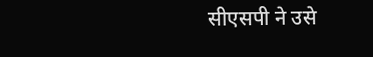सीएसपी ने उसे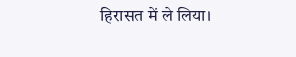हिरासत में ले लिया।